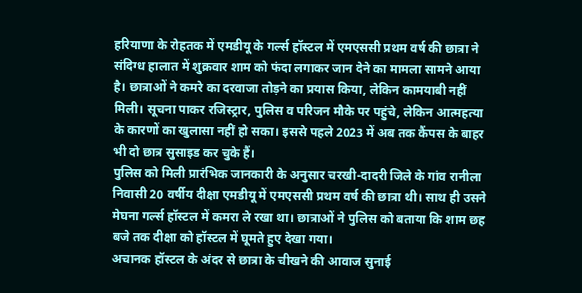हरियाणा के रोहतक में एमडीयू के गर्ल्स हॉस्टल में एमएससी प्रथम वर्ष की छात्रा ने संदिग्ध हालात में शुक्रवार शाम को फंदा लगाकर जान देने का मामला सामने आया है। छात्राओं ने कमरे का दरवाजा तोड़ने का प्रयास किया, लेकिन कामयाबी नहीं मिली। सूचना पाकर रजिस्ट्रार, पुलिस व परिजन मौके पर पहुंचे, लेकिन आत्महत्या के कारणों का खुलासा नहीं हो सका। इससे पहले 2023 में अब तक कैंपस के बाहर भी दो छात्र सुसाइड कर चुके हैं।
पुलिस को मिली प्रारंभिक जानकारी के अनुसार चरखी-दादरी जिले के गांव रानीला निवासी 20 वर्षीय दीक्षा एमडीयू में एमएससी प्रथम वर्ष की छात्रा थी। साथ ही उसने मेघना गर्ल्स हॉस्टल में कमरा ले रखा था। छात्राओं ने पुलिस को बताया कि शाम छह बजे तक दीक्षा को हॉस्टल में घूमते हुए देखा गया।
अचानक हॉस्टल के अंदर से छात्रा के चीखने की आवाज सुनाई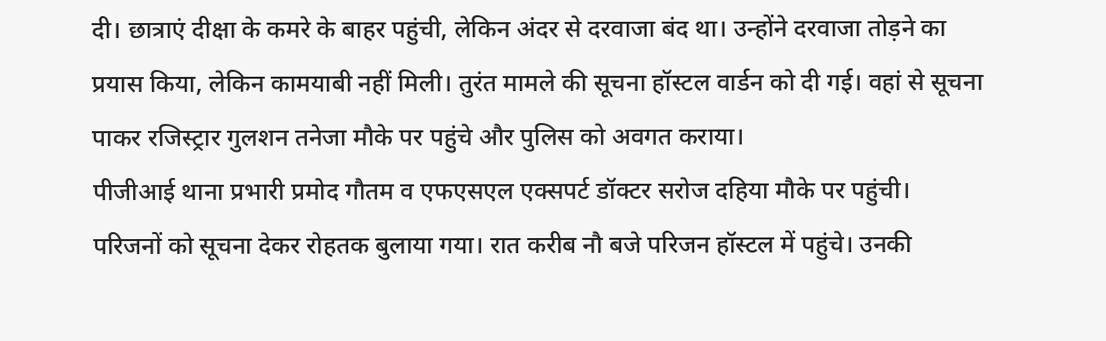दी। छात्राएं दीक्षा के कमरे के बाहर पहुंची, लेकिन अंदर से दरवाजा बंद था। उन्होंने दरवाजा तोड़ने का प्रयास किया, लेकिन कामयाबी नहीं मिली। तुरंत मामले की सूचना हॉस्टल वार्डन को दी गई। वहां से सूचना पाकर रजिस्ट्रार गुलशन तनेजा मौके पर पहुंचे और पुलिस को अवगत कराया।
पीजीआई थाना प्रभारी प्रमोद गौतम व एफएसएल एक्सपर्ट डॉक्टर सरोज दहिया मौके पर पहुंची। परिजनों को सूचना देकर रोहतक बुलाया गया। रात करीब नौ बजे परिजन हॉस्टल में पहुंचे। उनकी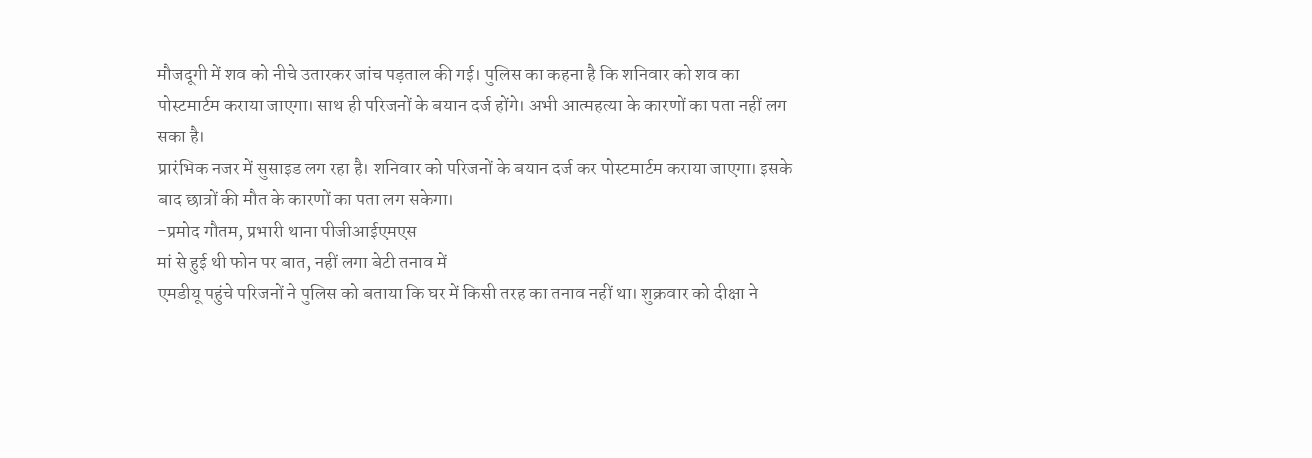मौजदूगी में शव को नीचे उतारकर जांच पड़ताल की गई। पुलिस का कहना है कि शनिवार को शव का पोस्टमार्टम कराया जाएगा। साथ ही परिजनों के बयान दर्ज होंगे। अभी आत्महत्या के कारणों का पता नहीं लग सका है।
प्रारंभिक नजर में सुसाइड लग रहा है। शनिवार को परिजनों के बयान दर्ज कर पोस्टमार्टम कराया जाएगा। इसके बाद छात्रों की मौत के कारणों का पता लग सकेगा।
-प्रमोद गौतम, प्रभारी थाना पीजीआईएमएस
मां से हुई थी फोन पर बात, नहीं लगा बेटी तनाव में
एमडीयू पहुंचे परिजनों ने पुलिस को बताया कि घर में किसी तरह का तनाव नहीं था। शुक्रवार को दीक्षा ने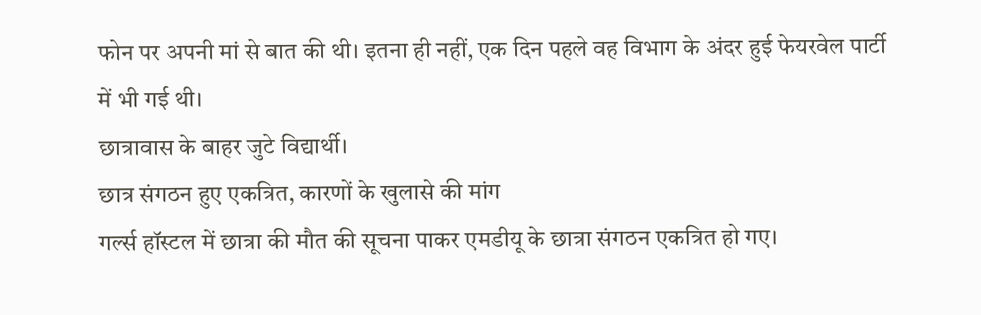फोन पर अपनी मां से बात की थी। इतना ही नहीं, एक दिन पहले वह विभाग के अंदर हुई फेयरवेल पार्टी में भी गई थी।
छात्रावास के बाहर जुटे विद्यार्थी।
छात्र संगठन हुए एकत्रित, कारणों के खुलासे की मांग
गर्ल्स हॉस्टल में छात्रा की मौत की सूचना पाकर एमडीयू के छात्रा संगठन एकत्रित हो गए।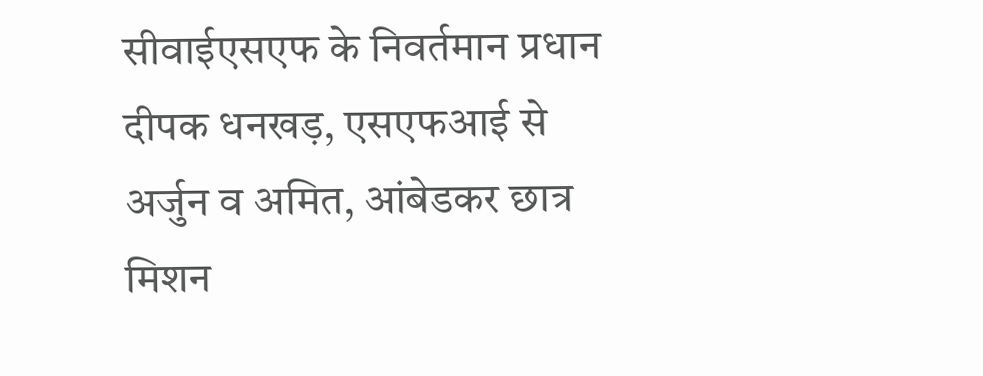सीवाईएसएफ के निवर्तमान प्रधान दीपक धनखड़, एसएफआई से अर्जुन व अमित, आंबेडकर छात्र मिशन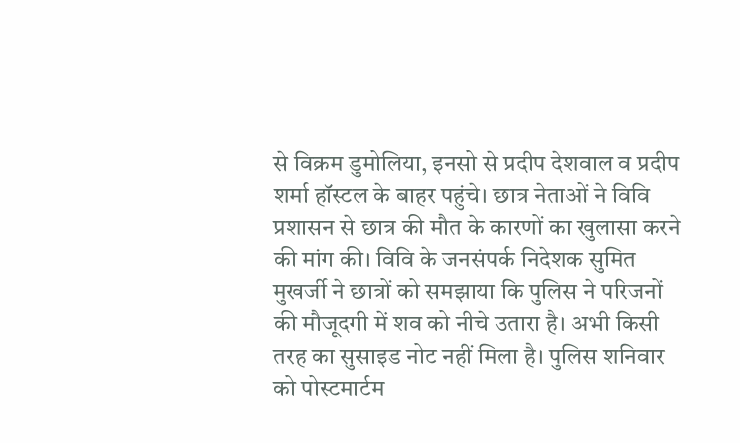से विक्रम डुमोलिया, इनसो से प्रदीप देशवाल व प्रदीप शर्मा हॉस्टल के बाहर पहुंचे। छात्र नेताओं ने विवि प्रशासन से छात्र की मौत के कारणों का खुलासा करने की मांग की। विवि के जनसंपर्क निदेशक सुमित मुखर्जी ने छात्रों को समझाया कि पुलिस ने परिजनों की मौजूदगी में शव को नीचे उतारा है। अभी किसी तरह का सुसाइड नोट नहीं मिला है। पुलिस शनिवार को पोस्टमार्टम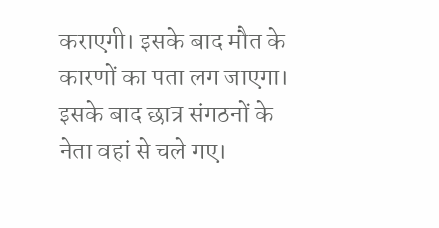कराएगी। इसके बाद मौत के कारणों का पता लग जाएगा। इसके बाद छात्र संगठनों के नेता वहां से चले गए।